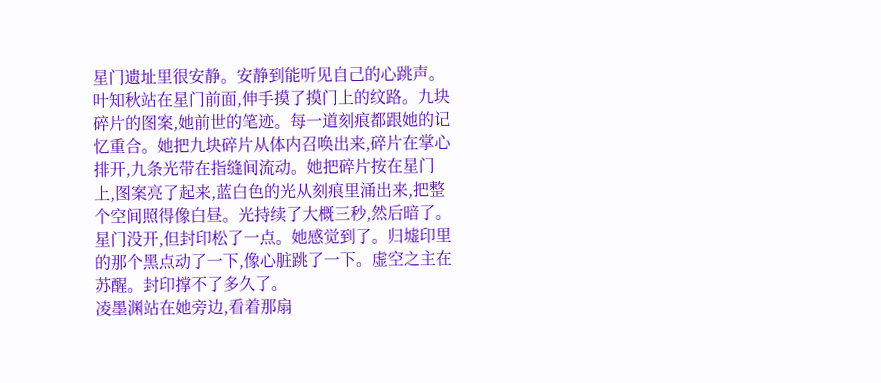星门遗址里很安静。安静到能听见自己的心跳声。叶知秋站在星门前面,伸手摸了摸门上的纹路。九块碎片的图案,她前世的笔迹。每一道刻痕都跟她的记忆重合。她把九块碎片从体内召唤出来,碎片在掌心排开,九条光带在指缝间流动。她把碎片按在星门上,图案亮了起来,蓝白色的光从刻痕里涌出来,把整个空间照得像白昼。光持续了大概三秒,然后暗了。星门没开,但封印松了一点。她感觉到了。归墟印里的那个黑点动了一下,像心脏跳了一下。虚空之主在苏醒。封印撑不了多久了。
凌墨渊站在她旁边,看着那扇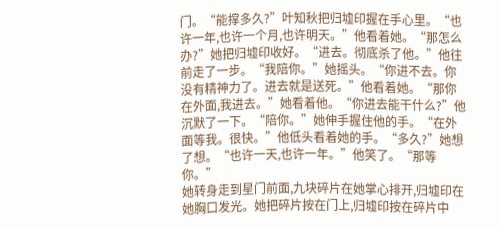门。“能撑多久?”叶知秋把归墟印握在手心里。“也许一年,也许一个月,也许明天。”他看着她。“那怎么办?”她把归墟印收好。“进去。彻底杀了他。”他往前走了一步。“我陪你。”她摇头。“你进不去。你没有精神力了。进去就是送死。”他看着她。“那你在外面,我进去。”她看着他。“你进去能干什么?”他沉默了一下。“陪你。”她伸手握住他的手。“在外面等我。很快。”他低头看着她的手。“多久?”她想了想。“也许一天,也许一年。”他笑了。“那等你。”
她转身走到星门前面,九块碎片在她掌心排开,归墟印在她胸口发光。她把碎片按在门上,归墟印按在碎片中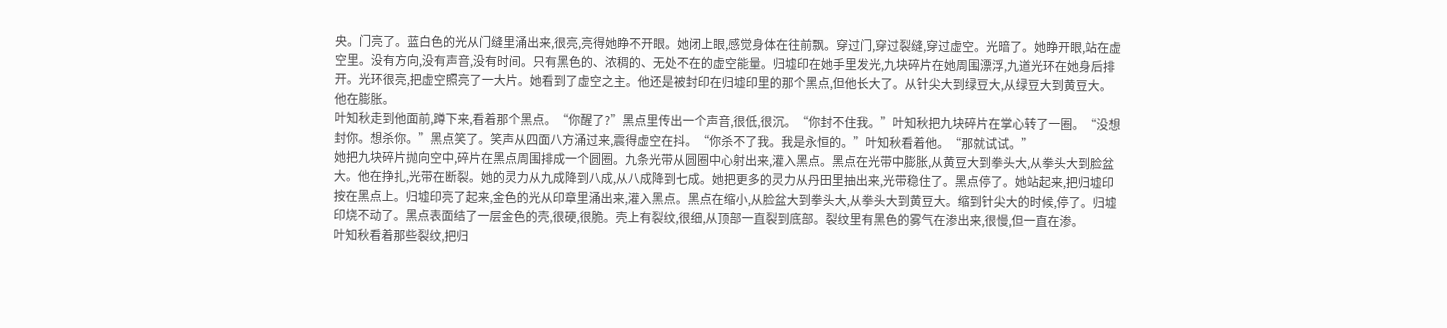央。门亮了。蓝白色的光从门缝里涌出来,很亮,亮得她睁不开眼。她闭上眼,感觉身体在往前飘。穿过门,穿过裂缝,穿过虚空。光暗了。她睁开眼,站在虚空里。没有方向,没有声音,没有时间。只有黑色的、浓稠的、无处不在的虚空能量。归墟印在她手里发光,九块碎片在她周围漂浮,九道光环在她身后排开。光环很亮,把虚空照亮了一大片。她看到了虚空之主。他还是被封印在归墟印里的那个黑点,但他长大了。从针尖大到绿豆大,从绿豆大到黄豆大。他在膨胀。
叶知秋走到他面前,蹲下来,看着那个黑点。“你醒了?”黑点里传出一个声音,很低,很沉。“你封不住我。”叶知秋把九块碎片在掌心转了一圈。“没想封你。想杀你。”黑点笑了。笑声从四面八方涌过来,震得虚空在抖。“你杀不了我。我是永恒的。”叶知秋看着他。“那就试试。”
她把九块碎片抛向空中,碎片在黑点周围排成一个圆圈。九条光带从圆圈中心射出来,灌入黑点。黑点在光带中膨胀,从黄豆大到拳头大,从拳头大到脸盆大。他在挣扎,光带在断裂。她的灵力从九成降到八成,从八成降到七成。她把更多的灵力从丹田里抽出来,光带稳住了。黑点停了。她站起来,把归墟印按在黑点上。归墟印亮了起来,金色的光从印章里涌出来,灌入黑点。黑点在缩小,从脸盆大到拳头大,从拳头大到黄豆大。缩到针尖大的时候,停了。归墟印烧不动了。黑点表面结了一层金色的壳,很硬,很脆。壳上有裂纹,很细,从顶部一直裂到底部。裂纹里有黑色的雾气在渗出来,很慢,但一直在渗。
叶知秋看着那些裂纹,把归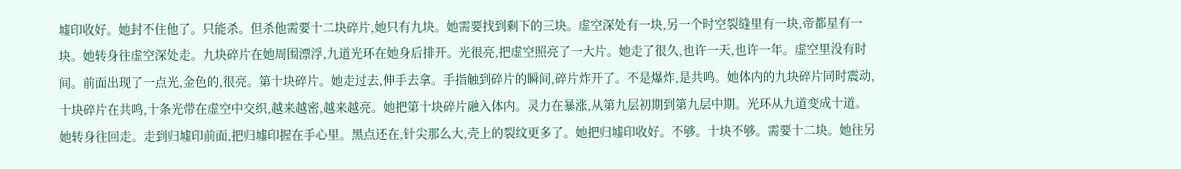墟印收好。她封不住他了。只能杀。但杀他需要十二块碎片,她只有九块。她需要找到剩下的三块。虚空深处有一块,另一个时空裂缝里有一块,帝都星有一块。她转身往虚空深处走。九块碎片在她周围漂浮,九道光环在她身后排开。光很亮,把虚空照亮了一大片。她走了很久,也许一天,也许一年。虚空里没有时间。前面出现了一点光,金色的,很亮。第十块碎片。她走过去,伸手去拿。手指触到碎片的瞬间,碎片炸开了。不是爆炸,是共鸣。她体内的九块碎片同时震动,十块碎片在共鸣,十条光带在虚空中交织,越来越密,越来越亮。她把第十块碎片融入体内。灵力在暴涨,从第九层初期到第九层中期。光环从九道变成十道。
她转身往回走。走到归墟印前面,把归墟印握在手心里。黑点还在,针尖那么大,壳上的裂纹更多了。她把归墟印收好。不够。十块不够。需要十二块。她往另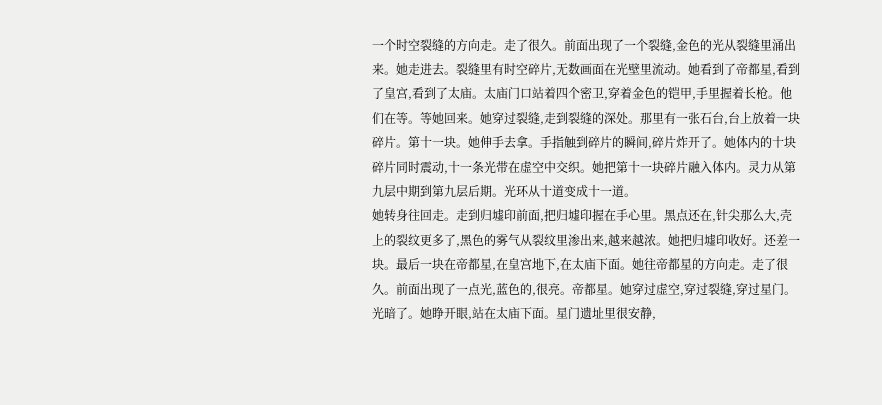一个时空裂缝的方向走。走了很久。前面出现了一个裂缝,金色的光从裂缝里涌出来。她走进去。裂缝里有时空碎片,无数画面在光壁里流动。她看到了帝都星,看到了皇宫,看到了太庙。太庙门口站着四个密卫,穿着金色的铠甲,手里握着长枪。他们在等。等她回来。她穿过裂缝,走到裂缝的深处。那里有一张石台,台上放着一块碎片。第十一块。她伸手去拿。手指触到碎片的瞬间,碎片炸开了。她体内的十块碎片同时震动,十一条光带在虚空中交织。她把第十一块碎片融入体内。灵力从第九层中期到第九层后期。光环从十道变成十一道。
她转身往回走。走到归墟印前面,把归墟印握在手心里。黑点还在,针尖那么大,壳上的裂纹更多了,黑色的雾气从裂纹里渗出来,越来越浓。她把归墟印收好。还差一块。最后一块在帝都星,在皇宫地下,在太庙下面。她往帝都星的方向走。走了很久。前面出现了一点光,蓝色的,很亮。帝都星。她穿过虚空,穿过裂缝,穿过星门。光暗了。她睁开眼,站在太庙下面。星门遗址里很安静,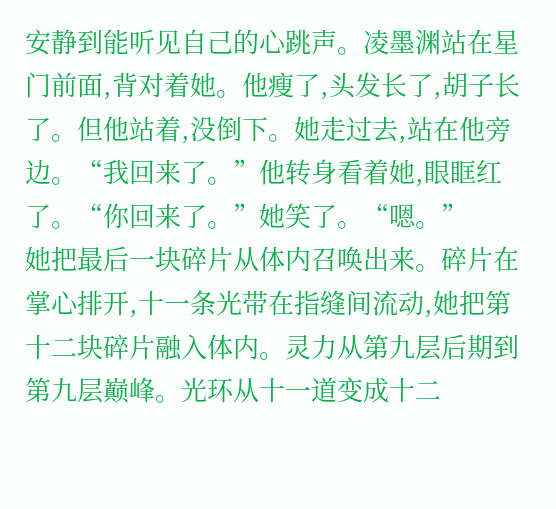安静到能听见自己的心跳声。凌墨渊站在星门前面,背对着她。他瘦了,头发长了,胡子长了。但他站着,没倒下。她走过去,站在他旁边。“我回来了。”他转身看着她,眼眶红了。“你回来了。”她笑了。“嗯。”
她把最后一块碎片从体内召唤出来。碎片在掌心排开,十一条光带在指缝间流动,她把第十二块碎片融入体内。灵力从第九层后期到第九层巅峰。光环从十一道变成十二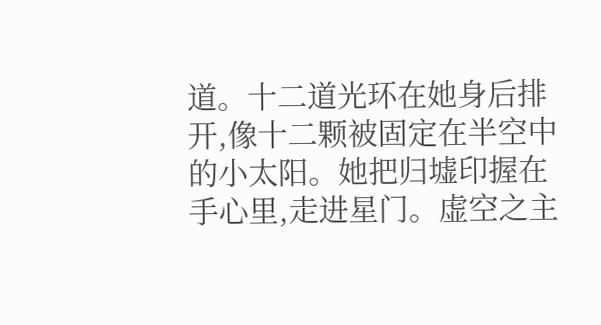道。十二道光环在她身后排开,像十二颗被固定在半空中的小太阳。她把归墟印握在手心里,走进星门。虚空之主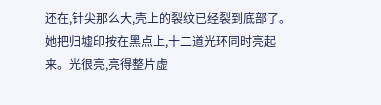还在,针尖那么大,壳上的裂纹已经裂到底部了。她把归墟印按在黑点上,十二道光环同时亮起来。光很亮,亮得整片虚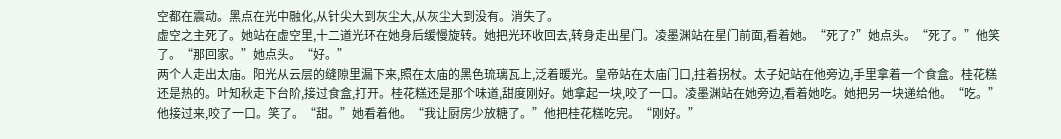空都在震动。黑点在光中融化,从针尖大到灰尘大,从灰尘大到没有。消失了。
虚空之主死了。她站在虚空里,十二道光环在她身后缓慢旋转。她把光环收回去,转身走出星门。凌墨渊站在星门前面,看着她。“死了?”她点头。“死了。”他笑了。“那回家。”她点头。“好。”
两个人走出太庙。阳光从云层的缝隙里漏下来,照在太庙的黑色琉璃瓦上,泛着暖光。皇帝站在太庙门口,拄着拐杖。太子妃站在他旁边,手里拿着一个食盒。桂花糕还是热的。叶知秋走下台阶,接过食盒,打开。桂花糕还是那个味道,甜度刚好。她拿起一块,咬了一口。凌墨渊站在她旁边,看着她吃。她把另一块递给他。“吃。”他接过来,咬了一口。笑了。“甜。”她看着他。“我让厨房少放糖了。”他把桂花糕吃完。“刚好。”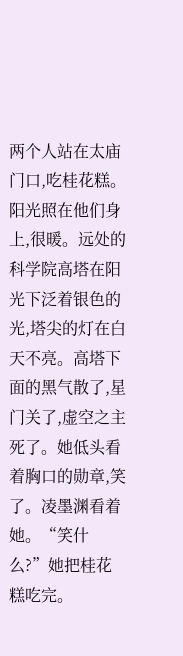两个人站在太庙门口,吃桂花糕。阳光照在他们身上,很暖。远处的科学院高塔在阳光下泛着银色的光,塔尖的灯在白天不亮。高塔下面的黑气散了,星门关了,虚空之主死了。她低头看着胸口的勋章,笑了。凌墨渊看着她。“笑什么?”她把桂花糕吃完。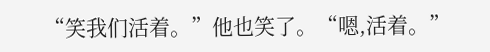“笑我们活着。”他也笑了。“嗯,活着。”